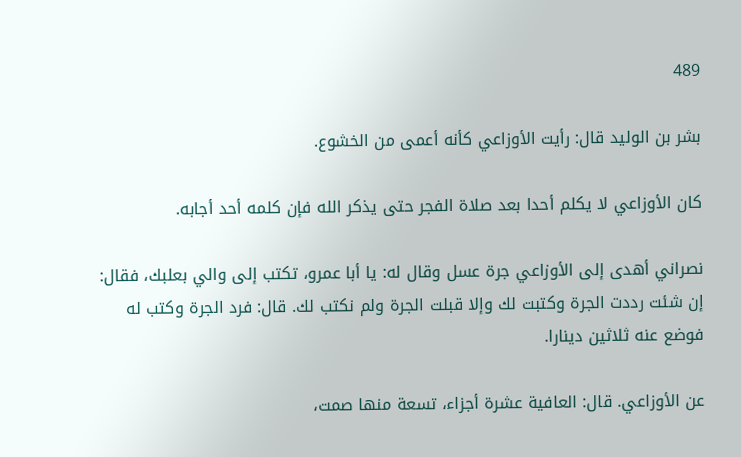489

بشر بن الوليد قال: رأيت الأوزاعي كأنه أعمى من الخشوع.

كان الأوزاعي لا يكلم أحدا بعد صلاة الفجر حتى يذكر الله فإن كلمه أحد أجابه.

نصراني أهدى إلى الأوزاعي جرة عسل وقال له: يا أبا عمرو، تكتب إلى والي بعلبك، فقال: إن شئت رددت الجرة وكتبت لك وإلا قبلت الجرة ولم نكتب لك. قال: فرد الجرة وكتب له فوضع عنه ثلاثين دينارا.

عن الأوزاعي. قال: العافية عشرة أجزاء، تسعة منها صمت،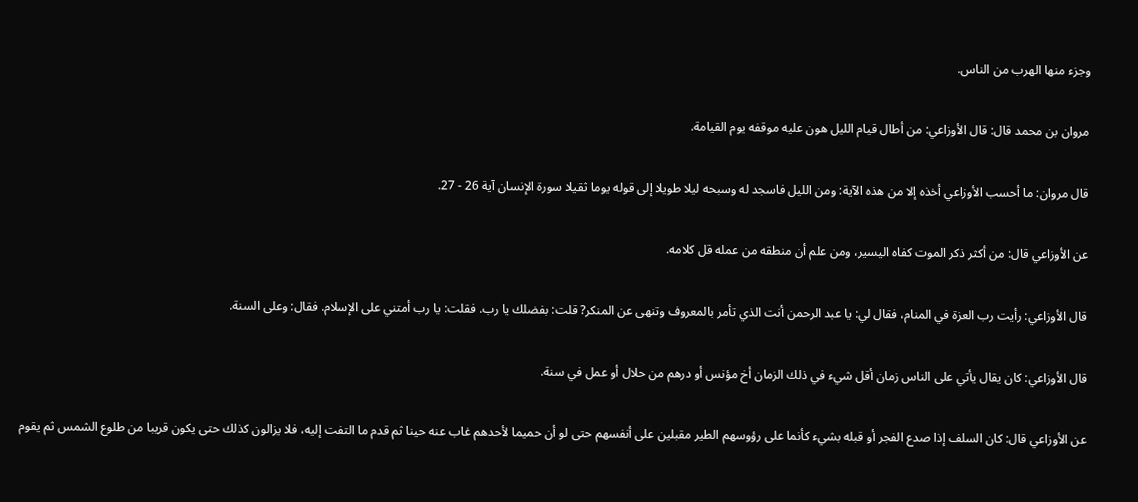وجزء منها الهرب من الناس.

مروان بن محمد قال: قال الأوزاعي: من أطال قيام الليل هون عليه موقفه يوم القيامة.

قال مروان: ما أحسب الأوزاعي أخذه إلا من هذه الآية: ومن الليل فاسجد له وسبحه ليلا طويلا إلى قوله يوما ثقيلا سورة الإنسان آية 26 - 27.

عن الأوزاعي قال: من أكثر ذكر الموت كفاه اليسير، ومن علم أن منطقه من عمله قل كلامه.

قال الأوزاعي: رأيت رب العزة في المنام، فقال لي: يا عبد الرحمن أنت الذي تأمر بالمعروف وتنهى عن المنكر? قلت: بفضلك يا رب. فقلت: يا رب أمتني على الإسلام. فقال: وعلى السنة.

قال الأوزاعي: كان يقال يأتي على الناس زمان أقل شيء في ذلك الزمان أخ مؤنس أو درهم من حلال أو عمل في سنة.

عن الأوزاعي قال: كان السلف إذا صدع الفجر أو قبله بشيء كأنما على رؤوسهم الطير مقبلين على أنفسهم حتى لو أن حميما لأحدهم غاب عنه حينا ثم قدم ما التفت إليه، فلا يزالون كذلك حتى يكون قريبا من طلوع الشمس ثم يقوم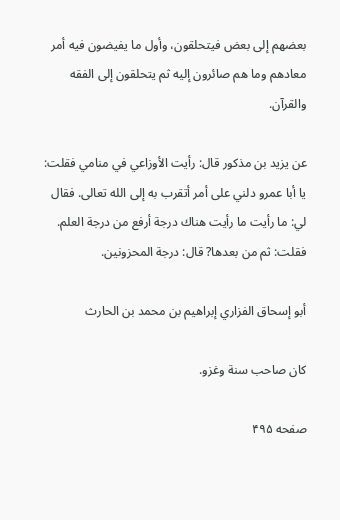بعضهم إلى بعض فيتحلقون، وأول ما يفيضون فيه أمر معادهم وما هم صائرون إليه ثم يتحلقون إلى الفقه والقرآن.

عن يزيد بن مذكور قال: رأيت الأوزاعي في منامي فقلت: يا أبا عمرو دلني على أمر أتقرب به إلى الله تعالى. فقال لي: ما رأيت ما رأيت هناك درجة أرفع من درجة العلم. فقلت: ثم من بعدها? قال: درجة المحزونين.

أبو إسحاق الفزاري إبراهيم بن محمد بن الحارث

كان صاحب سنة وغزو.

صفحه ۴۹۵